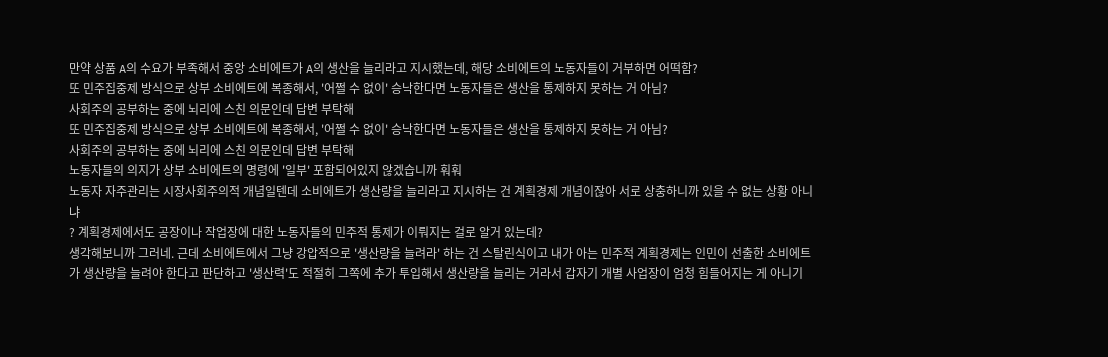만약 상품 A의 수요가 부족해서 중앙 소비에트가 A의 생산을 늘리라고 지시했는데, 해당 소비에트의 노동자들이 거부하면 어떡함?
또 민주집중제 방식으로 상부 소비에트에 복종해서, '어쩔 수 없이' 승낙한다면 노동자들은 생산을 통제하지 못하는 거 아님?
사회주의 공부하는 중에 뇌리에 스친 의문인데 답변 부탁해
또 민주집중제 방식으로 상부 소비에트에 복종해서, '어쩔 수 없이' 승낙한다면 노동자들은 생산을 통제하지 못하는 거 아님?
사회주의 공부하는 중에 뇌리에 스친 의문인데 답변 부탁해
노동자들의 의지가 상부 소비에트의 명령에 '일부' 포함되어있지 않겠습니까 훠훠
노동자 자주관리는 시장사회주의적 개념일텐데 소비에트가 생산량을 늘리라고 지시하는 건 계획경제 개념이잖아 서로 상충하니까 있을 수 없는 상황 아니냐
? 계획경제에서도 공장이나 작업장에 대한 노동자들의 민주적 통제가 이뤄지는 걸로 알거 있는데?
생각해보니까 그러네. 근데 소비에트에서 그냥 강압적으로 '생산량을 늘려라' 하는 건 스탈린식이고 내가 아는 민주적 계획경제는 인민이 선출한 소비에트가 생산량을 늘려야 한다고 판단하고 '생산력'도 적절히 그쪽에 추가 투입해서 생산량을 늘리는 거라서 갑자기 개별 사업장이 엄청 힘들어지는 게 아니기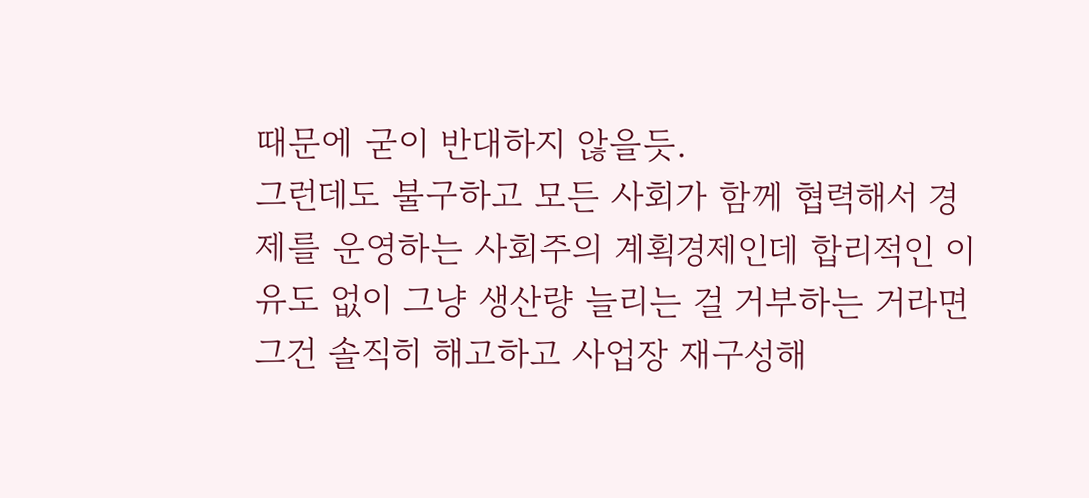때문에 굳이 반대하지 않을듯.
그런데도 불구하고 모든 사회가 함께 협력해서 경제를 운영하는 사회주의 계획경제인데 합리적인 이유도 없이 그냥 생산량 늘리는 걸 거부하는 거라면 그건 솔직히 해고하고 사업장 재구성해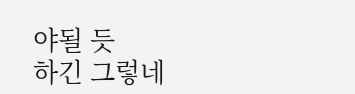야될 듯
하긴 그렇네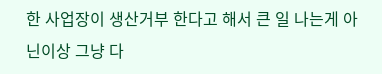한 사업장이 생산거부 한다고 해서 큰 일 나는게 아닌이상 그냥 다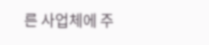른 사업체에 주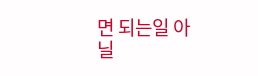면 되는일 아닐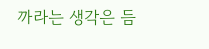까라는 생각은 듬